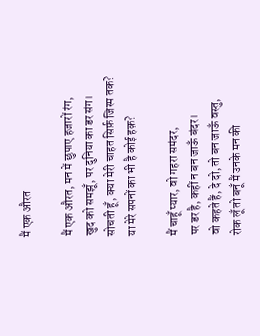मैं एक औरत

मैं एक औरत, मन में छुपाए हजारों रंग,
खुद को समझूँ, पर दुनिया का डर संग।
सोचती हूँ, क्या मेरी चाहत सिर्फ़ जिस्म तक?
या मेरे सपनों का भी है कोई हक़?

मैं चाहूँ प्यार, वो गहरा समंदर,
पर डर है, कहीं न बन जाऊँ बंदर।
वो कहते हैं, दे दो, तो बन जाऊँ वस्तु,
रोक लूँ तो बनूँ मैं उनके मन की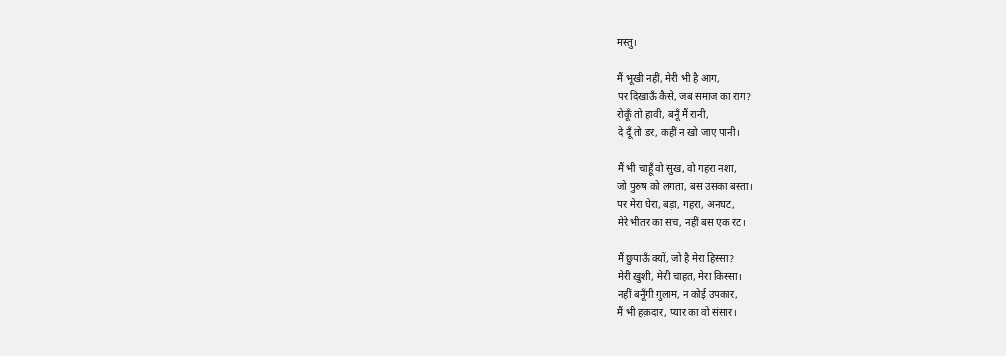मस्तु।

मैं भूखी नहीं, मेरी भी है आग,
पर दिखाऊँ कैसे, जब समाज का राग?
रोकूँ तो हावी, बनूँ मैं रानी,
दे दूँ तो डर, कहीं न खो जाए पानी।

मैं भी चाहूँ वो सुख, वो गहरा नशा,
जो पुरुष को लगता, बस उसका बस्ता।
पर मेरा घेरा, बड़ा, गहरा, अनघट,
मेरे भीतर का सच, नहीं बस एक रट।

मैं छुपाऊँ क्यों, जो है मेरा हिस्सा?
मेरी ख़ुशी, मेरी चाहत, मेरा किस्सा।
नहीं बनूँगी ग़ुलाम, न कोई उपकार,
मैं भी हक़दार, प्यार का वो संसार।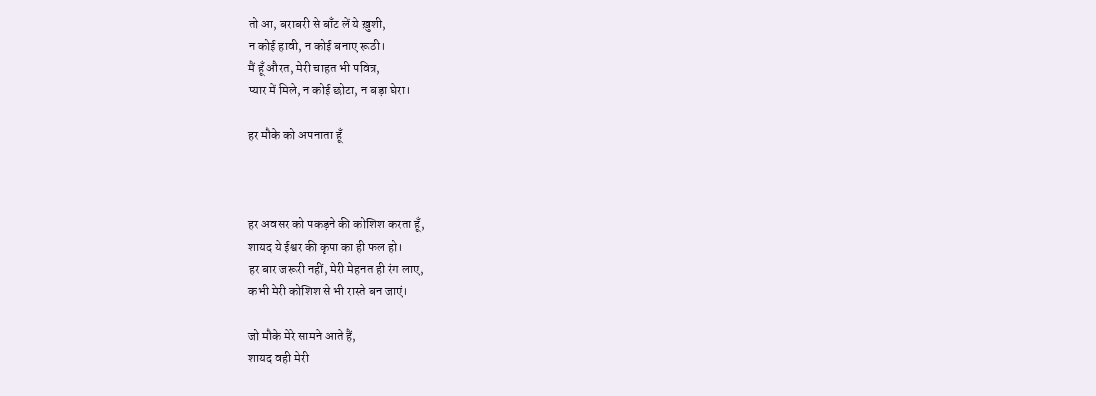तो आ, बराबरी से बाँट लें ये ख़ुशी,
न कोई हावी, न कोई बनाए रूठी।
मैं हूँ औरत, मेरी चाहत भी पवित्र,
प्यार में मिले, न कोई छोटा, न बड़ा घेरा।

हर मौके को अपनाता हूँ



हर अवसर को पकड़ने की कोशिश करता हूँ,
शायद ये ईश्वर की कृपा का ही फल हो।
हर बार जरूरी नहीं, मेरी मेहनत ही रंग लाए,
कभी मेरी कोशिश से भी रास्ते बन जाएं।

जो मौके मेरे सामने आते हैं,
शायद वही मेरी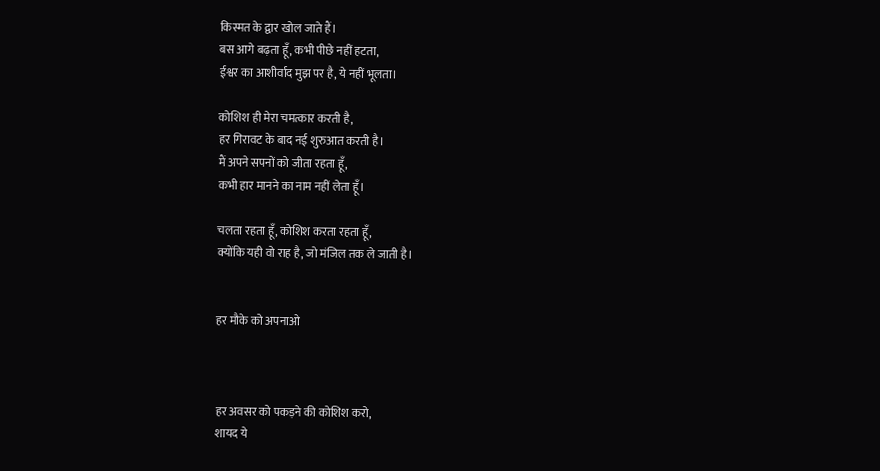किस्मत के द्वार खोल जाते हैं।
बस आगे बढ़ता हूँ, कभी पीछे नहीं हटता,
ईश्वर का आशीर्वाद मुझ पर है, ये नहीं भूलता।

कोशिश ही मेरा चमत्कार करती है,
हर गिरावट के बाद नई शुरुआत करती है।
मैं अपने सपनों को जीता रहता हूँ,
कभी हार मानने का नाम नहीं लेता हूँ।

चलता रहता हूँ, कोशिश करता रहता हूँ,
क्योंकि यही वो राह है, जो मंजिल तक ले जाती है।


हर मौके को अपनाओ



हर अवसर को पकड़ने की कोशिश करो,
शायद ये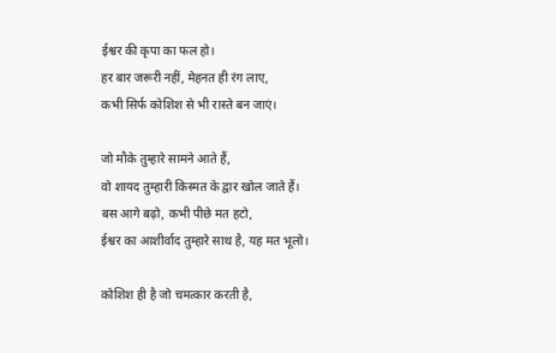ईश्वर की कृपा का फल हो।
हर बार जरूरी नहीं, मेहनत ही रंग लाए,
कभी सिर्फ कोशिश से भी रास्ते बन जाएं।

जो मौके तुम्हारे सामने आते हैं,
वो शायद तुम्हारी किस्मत के द्वार खोल जाते हैं।
बस आगे बढ़ो, कभी पीछे मत हटो,
ईश्वर का आशीर्वाद तुम्हारे साथ है, यह मत भूलो।

कोशिश ही है जो चमत्कार करती है,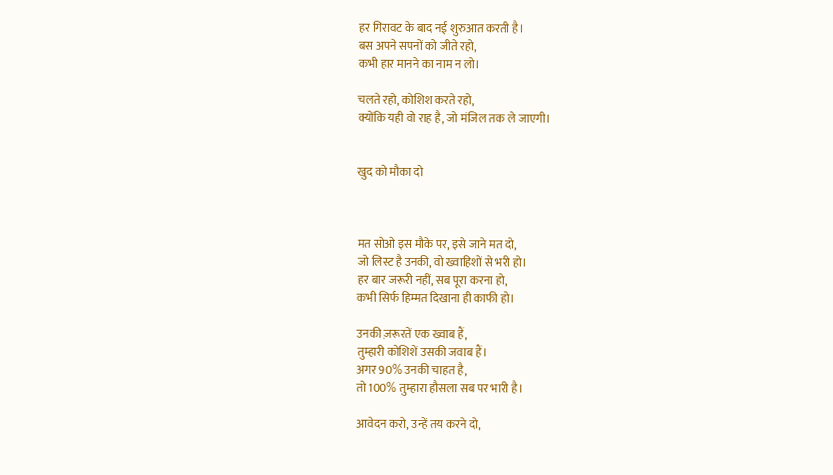हर गिरावट के बाद नई शुरुआत करती है।
बस अपने सपनों को जीते रहो,
कभी हार मानने का नाम न लो।

चलते रहो, कोशिश करते रहो,
क्योंकि यही वो राह है, जो मंजिल तक ले जाएगी।


खुद को मौका दो



मत सोओ इस मौके पर, इसे जाने मत दो,
जो लिस्ट है उनकी, वो ख्वाहिशों से भरी हो।
हर बार जरूरी नहीं, सब पूरा करना हो,
कभी सिर्फ हिम्मत दिखाना ही काफी हो।

उनकी ज़रूरतें एक ख्वाब हैं,
तुम्हारी कोशिशें उसकी जवाब हैं।
अगर 90% उनकी चाहत है,
तो 100% तुम्हारा हौसला सब पर भारी है।

आवेदन करो, उन्हें तय करने दो,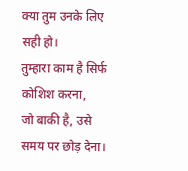क्या तुम उनके लिए सही हो।
तुम्हारा काम है सिर्फ कोशिश करना,
जो बाकी है, उसे समय पर छोड़ देना।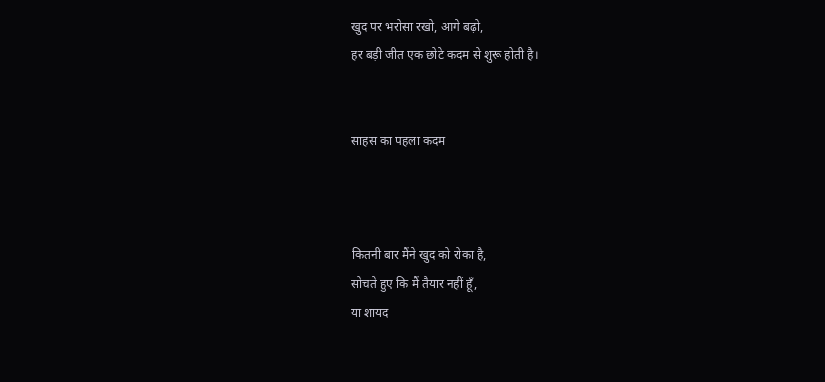खुद पर भरोसा रखो, आगे बढ़ो,
हर बड़ी जीत एक छोटे कदम से शुरू होती है।


साहस का पहला कदम



कितनी बार मैंने खुद को रोका है,
सोचते हुए कि मैं तैयार नहीं हूँ,
या शायद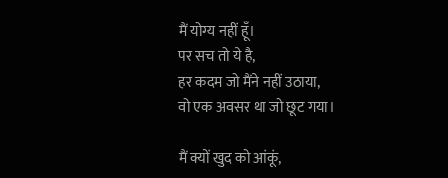मैं योग्य नहीं हूँ।
पर सच तो ये है,
हर कदम जो मैंने नहीं उठाया,
वो एक अवसर था जो छूट गया।

मैं क्यों खुद को आंकूं,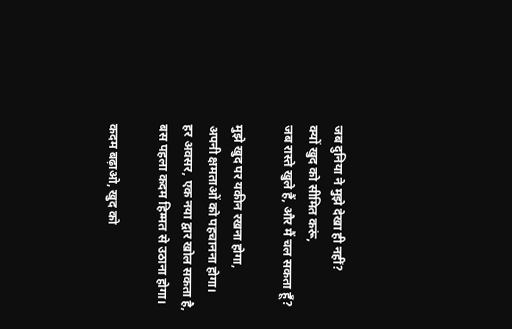जब दुनिया ने मुझे देखा ही नहीं?
क्यों खुद को सीमित करूं,
जब रास्ते खुले हैं, और मैं चल सकता हूँ?

मुझे खुद पर यकीन रखना होगा,
अपनी क्षमताओं को पहचानना होगा।
हर अवसर, एक नया द्वार खोल सकता है,
बस पहला कदम हिम्मत से उठाना होगा।

कदम बढ़ाओ, खुद को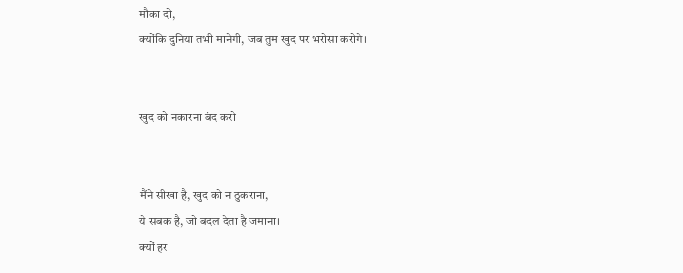मौका दो,
क्योंकि दुनिया तभी मानेगी, जब तुम खुद पर भरोसा करोगे।


खुद को नकारना बंद करो


मैंने सीखा है, खुद को न ठुकराना,
ये सबक है, जो बदल देता है जमाना।
क्यों हर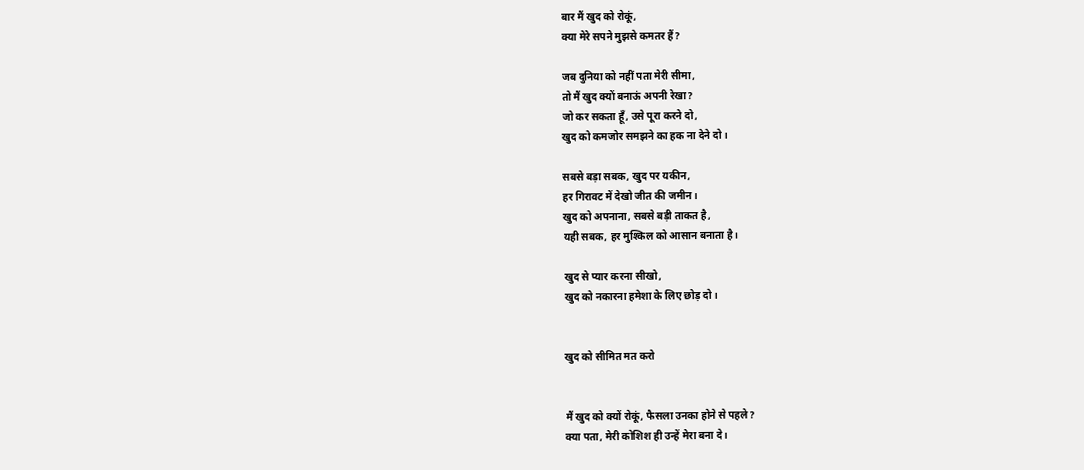बार मैं खुद को रोकूं,
क्या मेरे सपने मुझसे कमतर हैं?

जब दुनिया को नहीं पता मेरी सीमा,
तो मैं खुद क्यों बनाऊं अपनी रेखा?
जो कर सकता हूँ, उसे पूरा करने दो,
खुद को कमजोर समझने का हक ना देने दो।

सबसे बड़ा सबक, खुद पर यकीन,
हर गिरावट में देखो जीत की जमीन।
खुद को अपनाना, सबसे बड़ी ताकत है,
यही सबक, हर मुश्किल को आसान बनाता है।

खुद से प्यार करना सीखो,
खुद को नकारना हमेशा के लिए छोड़ दो।


खुद को सीमित मत करो


मैं खुद को क्यों रोकूं, फैसला उनका होने से पहले?
क्या पता, मेरी कोशिश ही उन्हें मेरा बना दे।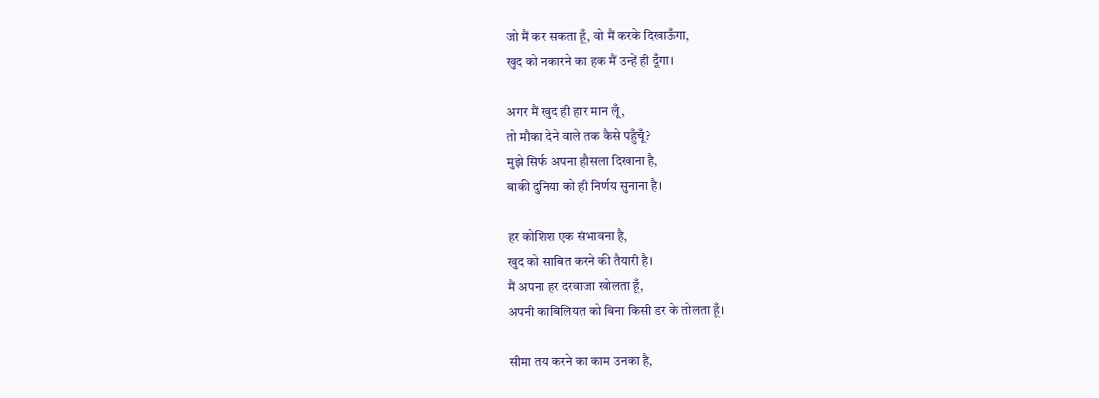जो मैं कर सकता हूँ, वो मैं करके दिखाऊँगा,
खुद को नकारने का हक मैं उन्हें ही दूँगा।

अगर मैं खुद ही हार मान लूँ,
तो मौका देने वाले तक कैसे पहुँचूँ?
मुझे सिर्फ अपना हौसला दिखाना है,
बाकी दुनिया को ही निर्णय सुनाना है।

हर कोशिश एक संभावना है,
खुद को साबित करने की तैयारी है।
मैं अपना हर दरवाजा खोलता हूँ,
अपनी काबिलियत को बिना किसी डर के तोलता हूँ।

सीमा तय करने का काम उनका है,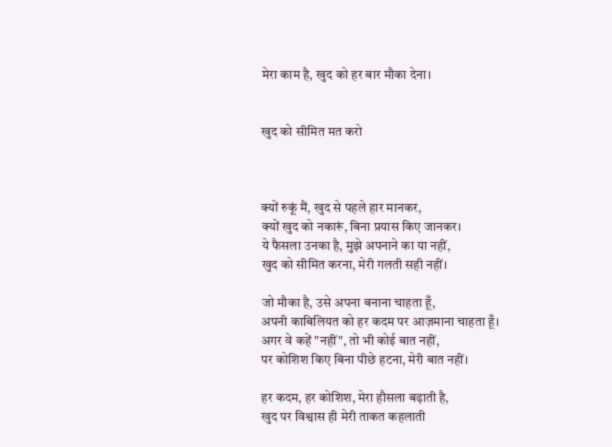मेरा काम है, खुद को हर बार मौका देना।


खुद को सीमित मत करो



क्यों रुकूं मैं, खुद से पहले हार मानकर,
क्यों खुद को नकारूं, बिना प्रयास किए जानकर।
ये फैसला उनका है, मुझे अपनाने का या नहीं,
खुद को सीमित करना, मेरी गलती सही नहीं।

जो मौका है, उसे अपना बनाना चाहता हूँ,
अपनी काबिलियत को हर कदम पर आज़माना चाहता हूँ।
अगर वे कहें "नहीं", तो भी कोई बात नहीं,
पर कोशिश किए बिना पीछे हटना, मेरी बात नहीं।

हर कदम, हर कोशिश, मेरा हौसला बढ़ाती है,
खुद पर विश्वास ही मेरी ताकत कहलाती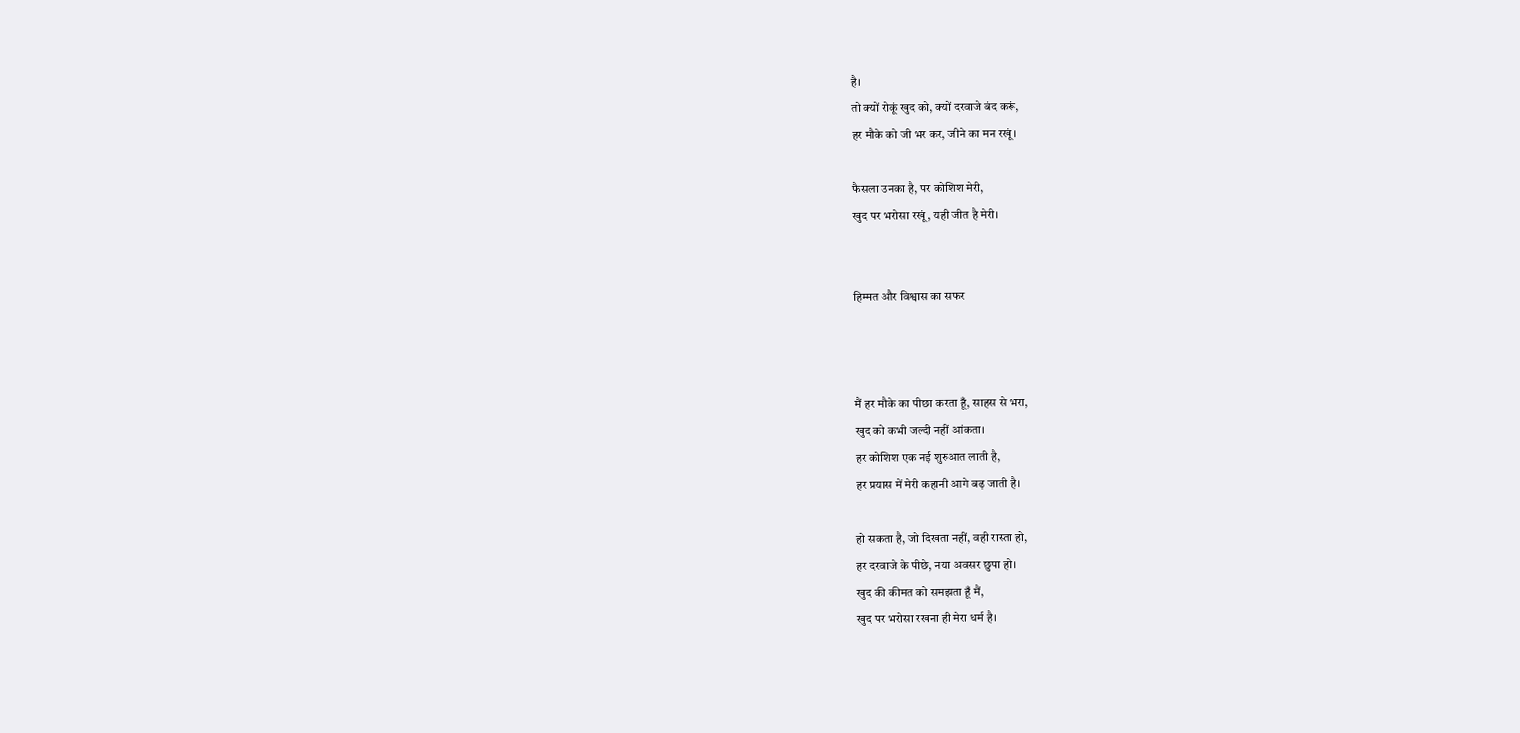है।
तो क्यों रोकूं खुद को, क्यों दरवाजे बंद करूं,
हर मौके को जी भर कर, जीने का मन रखूं।

फैसला उनका है, पर कोशिश मेरी,
खुद पर भरोसा रखूं, यही जीत है मेरी।


हिम्मत और विश्वास का सफर



मैं हर मौके का पीछा करता हूँ, साहस से भरा,
खुद को कभी जल्दी नहीं आंकता।
हर कोशिश एक नई शुरुआत लाती है,
हर प्रयास में मेरी कहानी आगे बढ़ जाती है।

हो सकता है, जो दिखता नहीं, वही रास्ता हो,
हर दरवाजे के पीछे, नया अवसर छुपा हो।
खुद की कीमत को समझता हूँ मैं,
खुद पर भरोसा रखना ही मेरा धर्म है।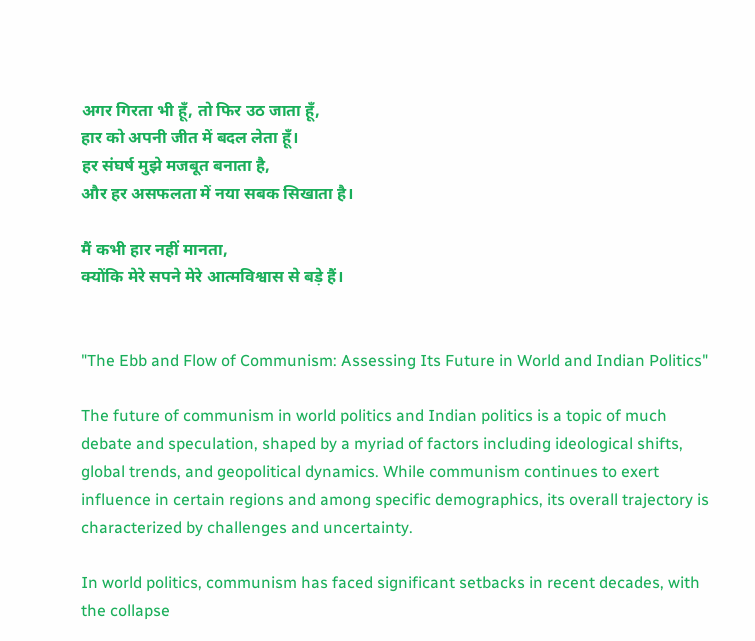अगर गिरता भी हूँ, तो फिर उठ जाता हूँ,
हार को अपनी जीत में बदल लेता हूँ।
हर संघर्ष मुझे मजबूत बनाता है,
और हर असफलता में नया सबक सिखाता है।

मैं कभी हार नहीं मानता,
क्योंकि मेरे सपने मेरे आत्मविश्वास से बड़े हैं।


"The Ebb and Flow of Communism: Assessing Its Future in World and Indian Politics"

The future of communism in world politics and Indian politics is a topic of much debate and speculation, shaped by a myriad of factors including ideological shifts, global trends, and geopolitical dynamics. While communism continues to exert influence in certain regions and among specific demographics, its overall trajectory is characterized by challenges and uncertainty.

In world politics, communism has faced significant setbacks in recent decades, with the collapse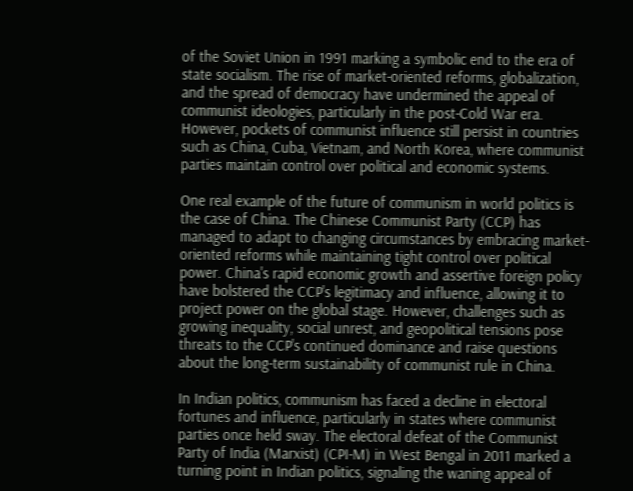of the Soviet Union in 1991 marking a symbolic end to the era of state socialism. The rise of market-oriented reforms, globalization, and the spread of democracy have undermined the appeal of communist ideologies, particularly in the post-Cold War era. However, pockets of communist influence still persist in countries such as China, Cuba, Vietnam, and North Korea, where communist parties maintain control over political and economic systems.

One real example of the future of communism in world politics is the case of China. The Chinese Communist Party (CCP) has managed to adapt to changing circumstances by embracing market-oriented reforms while maintaining tight control over political power. China's rapid economic growth and assertive foreign policy have bolstered the CCP's legitimacy and influence, allowing it to project power on the global stage. However, challenges such as growing inequality, social unrest, and geopolitical tensions pose threats to the CCP's continued dominance and raise questions about the long-term sustainability of communist rule in China.

In Indian politics, communism has faced a decline in electoral fortunes and influence, particularly in states where communist parties once held sway. The electoral defeat of the Communist Party of India (Marxist) (CPI-M) in West Bengal in 2011 marked a turning point in Indian politics, signaling the waning appeal of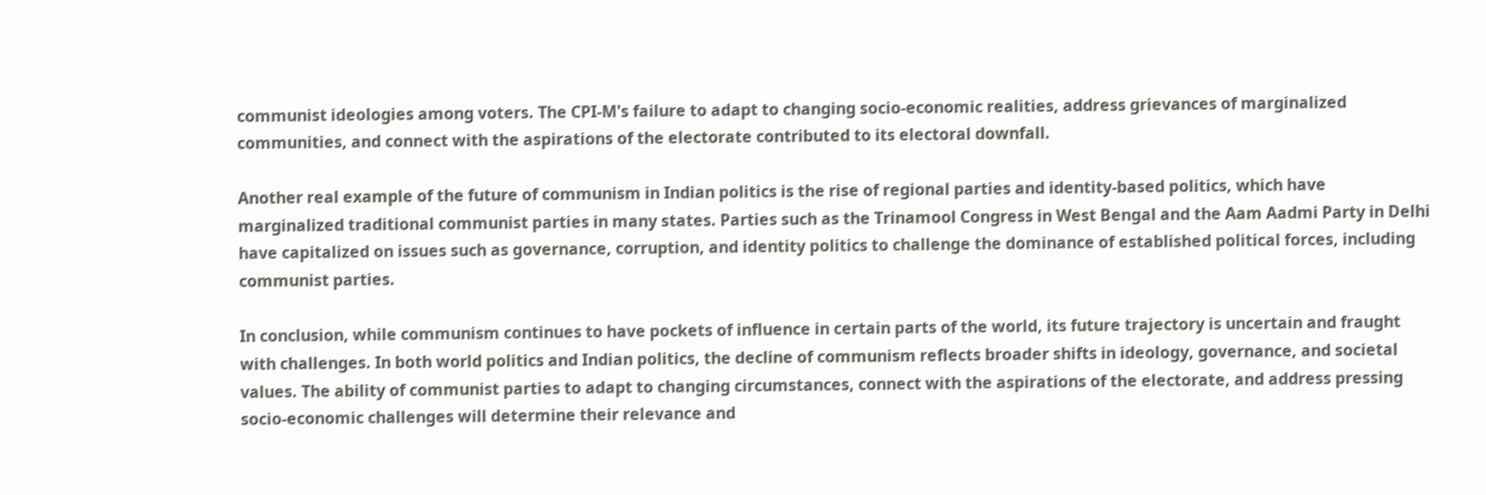communist ideologies among voters. The CPI-M's failure to adapt to changing socio-economic realities, address grievances of marginalized communities, and connect with the aspirations of the electorate contributed to its electoral downfall.

Another real example of the future of communism in Indian politics is the rise of regional parties and identity-based politics, which have marginalized traditional communist parties in many states. Parties such as the Trinamool Congress in West Bengal and the Aam Aadmi Party in Delhi have capitalized on issues such as governance, corruption, and identity politics to challenge the dominance of established political forces, including communist parties.

In conclusion, while communism continues to have pockets of influence in certain parts of the world, its future trajectory is uncertain and fraught with challenges. In both world politics and Indian politics, the decline of communism reflects broader shifts in ideology, governance, and societal values. The ability of communist parties to adapt to changing circumstances, connect with the aspirations of the electorate, and address pressing socio-economic challenges will determine their relevance and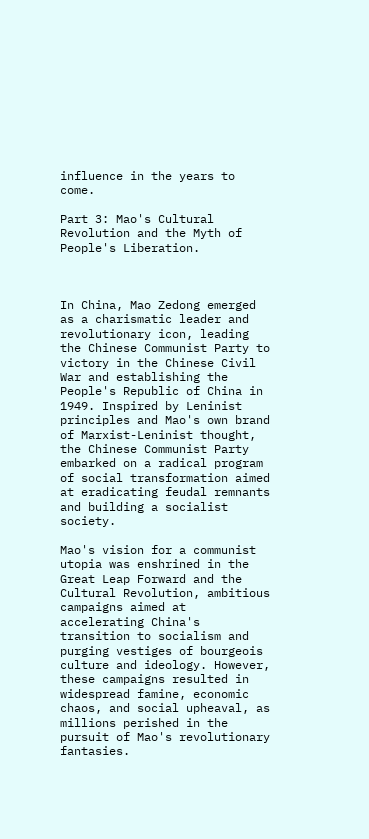influence in the years to come.

Part 3: Mao's Cultural Revolution and the Myth of People's Liberation.



In China, Mao Zedong emerged as a charismatic leader and revolutionary icon, leading the Chinese Communist Party to victory in the Chinese Civil War and establishing the People's Republic of China in 1949. Inspired by Leninist principles and Mao's own brand of Marxist-Leninist thought, the Chinese Communist Party embarked on a radical program of social transformation aimed at eradicating feudal remnants and building a socialist society.

Mao's vision for a communist utopia was enshrined in the Great Leap Forward and the Cultural Revolution, ambitious campaigns aimed at accelerating China's transition to socialism and purging vestiges of bourgeois culture and ideology. However, these campaigns resulted in widespread famine, economic chaos, and social upheaval, as millions perished in the pursuit of Mao's revolutionary fantasies.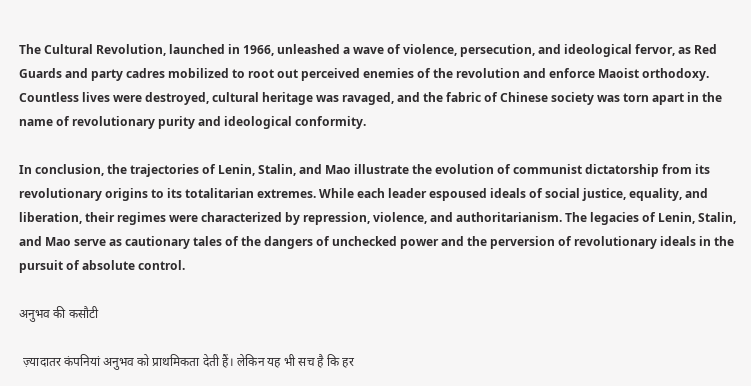The Cultural Revolution, launched in 1966, unleashed a wave of violence, persecution, and ideological fervor, as Red Guards and party cadres mobilized to root out perceived enemies of the revolution and enforce Maoist orthodoxy. Countless lives were destroyed, cultural heritage was ravaged, and the fabric of Chinese society was torn apart in the name of revolutionary purity and ideological conformity.

In conclusion, the trajectories of Lenin, Stalin, and Mao illustrate the evolution of communist dictatorship from its revolutionary origins to its totalitarian extremes. While each leader espoused ideals of social justice, equality, and liberation, their regimes were characterized by repression, violence, and authoritarianism. The legacies of Lenin, Stalin, and Mao serve as cautionary tales of the dangers of unchecked power and the perversion of revolutionary ideals in the pursuit of absolute control.

अनुभव की कसौटी

 ज़्यादातर कंपनियां अनुभव को प्राथमिकता देती हैं। लेकिन यह भी सच है कि हर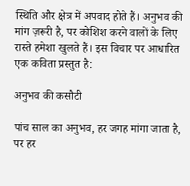स्थिति और क्षेत्र में अपवाद होते हैं। अनुभव की मांग ज़रूरी है, पर कोशिश करने वालों के लिए रास्ते हमेशा खुलते हैं। इस विचार पर आधारित एक कविता प्रस्तुत है:

अनुभव की कसौटी

पांच साल का अनुभव, हर जगह मांगा जाता है,
पर हर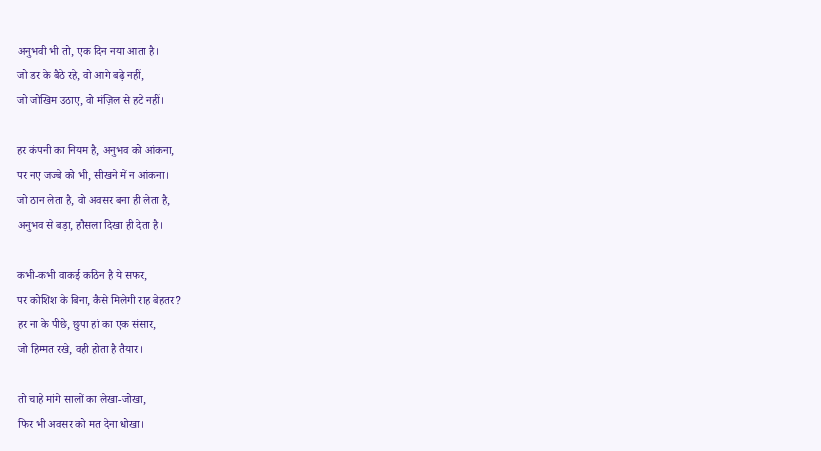अनुभवी भी तो, एक दिन नया आता है।
जो डर के बैठे रहे, वो आगे बढ़े नहीं,
जो जोखिम उठाए, वो मंज़िल से हटे नहीं।

हर कंपनी का नियम है, अनुभव को आंकना,
पर नए जज्बे को भी, सीखने में न आंकना।
जो ठान लेता है, वो अवसर बना ही लेता है,
अनुभव से बड़ा, हौसला दिखा ही देता है।

कभी-कभी वाकई कठिन है ये सफर,
पर कोशिश के बिना, कैसे मिलेगी राह बेहतर?
हर ना के पीछे, छुपा हां का एक संसार,
जो हिम्मत रखे, वही होता है तैयार।

तो चाहे मांगे सालों का लेखा-जोखा,
फिर भी अवसर को मत देना धोखा।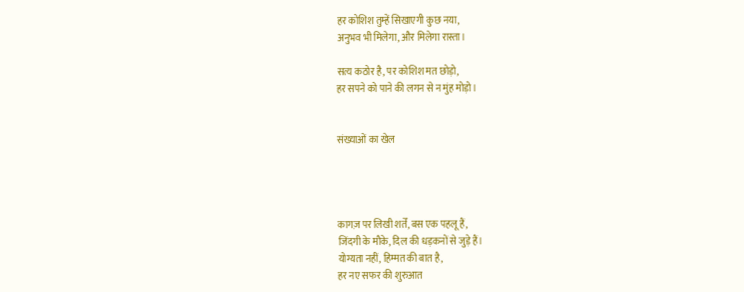हर कोशिश तुम्हें सिखाएगी कुछ नया,
अनुभव भी मिलेगा, और मिलेगा रास्ता।

सत्य कठोर है, पर कोशिश मत छोड़ो,
हर सपने को पाने की लगन से न मुंह मोड़ो।


संख्याओं का खेल




कागज़ पर लिखी शर्तें, बस एक पहलू हैं,
जिंदगी के मौके, दिल की धड़कनों से जुड़े हैं।
योग्यता नहीं, हिम्मत की बात है,
हर नए सफर की शुरुआत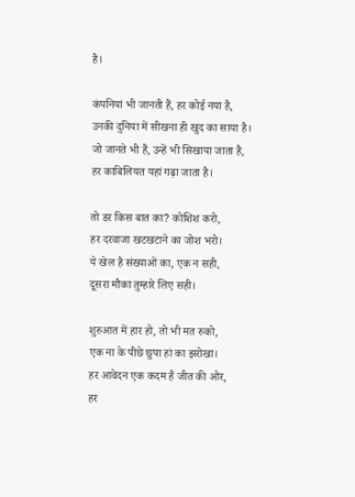है।

कंपनियां भी जानती हैं, हर कोई नया है,
उनकी दुनिया में सीखना ही खुद का साया है।
जो जानते भी हैं, उन्हें भी सिखाया जाता है,
हर काबिलियत यहां गढ़ा जाता है।

तो डर किस बात का? कोशिश करो,
हर दरवाजा खटखटाने का जोश भरो।
ये खेल है संख्याओं का, एक न सही,
दूसरा मौका तुम्हारे लिए सही।

शुरुआत में हार हो, तो भी मत रुको,
एक ना के पीछे छुपा हां का झरोखा।
हर आवेदन एक कदम है जीत की ओर,
हर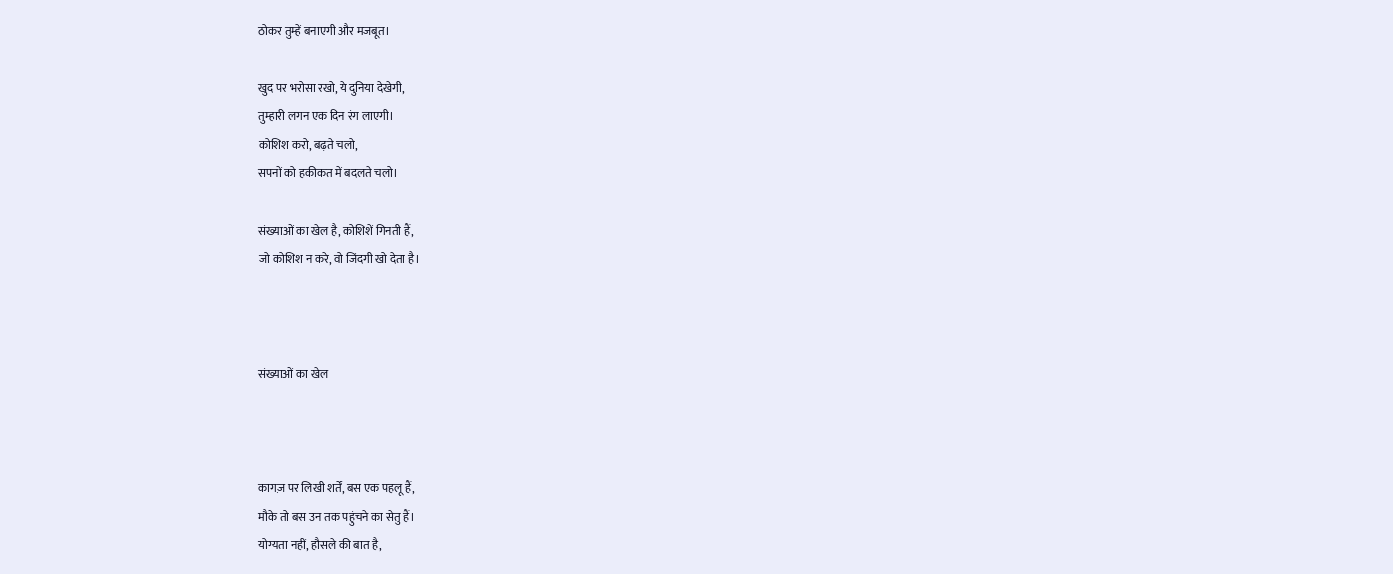ठोकर तुम्हें बनाएगी और मजबूत।

खुद पर भरोसा रखो, ये दुनिया देखेगी,
तुम्हारी लगन एक दिन रंग लाएगी।
कोशिश करो, बढ़ते चलो,
सपनों को हकीकत में बदलते चलो।

संख्याओं का खेल है, कोशिशें गिनती हैं,
जो कोशिश न करे, वो जिंदगी खो देता है।



संख्याओं का खेल



कागज़ पर लिखी शर्तें, बस एक पहलू हैं,
मौके तो बस उन तक पहुंचने का सेतु हैं।
योग्यता नहीं, हौसले की बात है,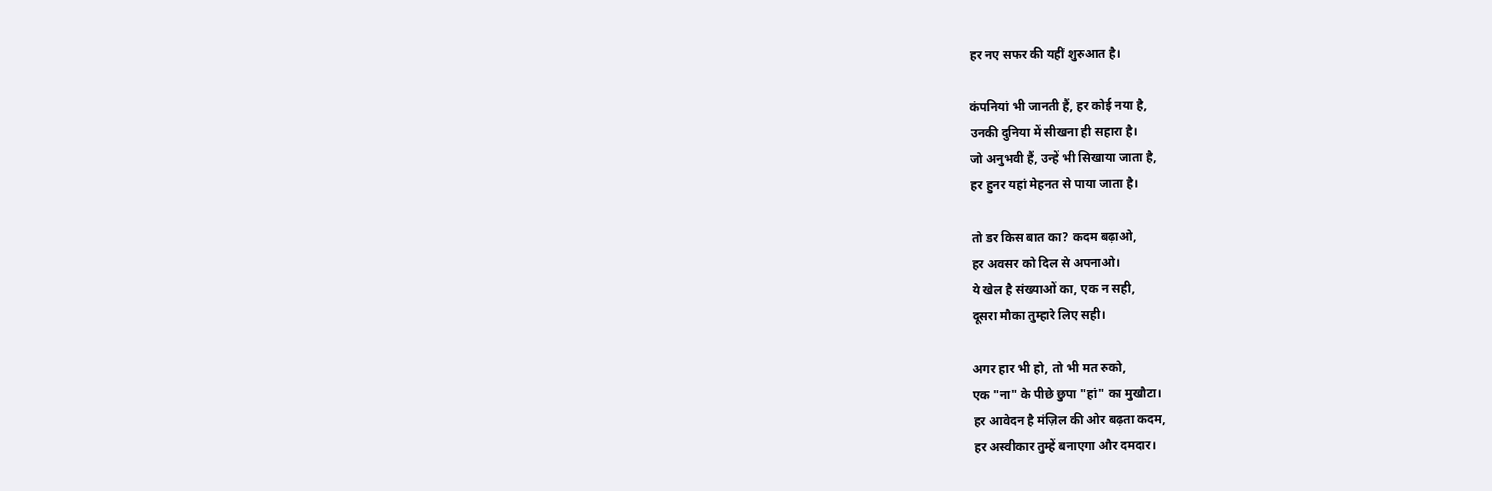हर नए सफर की यहीं शुरुआत है।

कंपनियां भी जानती हैं, हर कोई नया है,
उनकी दुनिया में सीखना ही सहारा है।
जो अनुभवी हैं, उन्हें भी सिखाया जाता है,
हर हुनर यहां मेहनत से पाया जाता है।

तो डर किस बात का? कदम बढ़ाओ,
हर अवसर को दिल से अपनाओ।
ये खेल है संख्याओं का, एक न सही,
दूसरा मौका तुम्हारे लिए सही।

अगर हार भी हो, तो भी मत रुको,
एक "ना" के पीछे छुपा "हां" का मुखौटा।
हर आवेदन है मंज़िल की ओर बढ़ता कदम,
हर अस्वीकार तुम्हें बनाएगा और दमदार।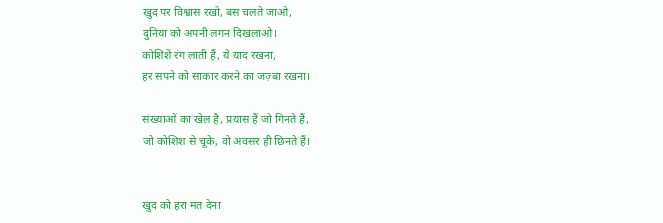खुद पर विश्वास रखो, बस चलते जाओ,
दुनिया को अपनी लगन दिखलाओ।
कोशिशें रंग लाती हैं, ये याद रखना,
हर सपने को साकार करने का जज़्बा रखना।

संख्याओं का खेल है, प्रयास हैं जो गिनते हैं,
जो कोशिश से चूके, वो अवसर ही छिनते हैं।


खुद को हरा मत देना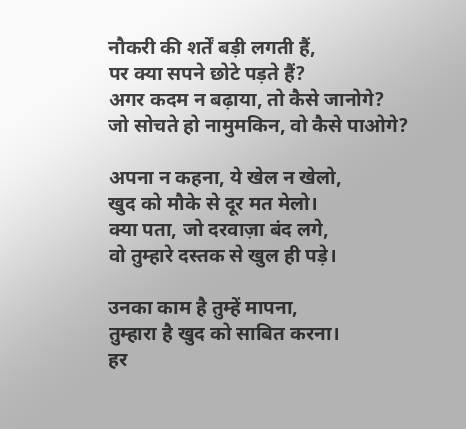नौकरी की शर्तें बड़ी लगती हैं,
पर क्या सपने छोटे पड़ते हैं?
अगर कदम न बढ़ाया, तो कैसे जानोगे?
जो सोचते हो नामुमकिन, वो कैसे पाओगे?

अपना न कहना, ये खेल न खेलो,
खुद को मौके से दूर मत मेलो।
क्या पता, जो दरवाज़ा बंद लगे,
वो तुम्हारे दस्तक से खुल ही पड़े।

उनका काम है तुम्हें मापना,
तुम्हारा है खुद को साबित करना।
हर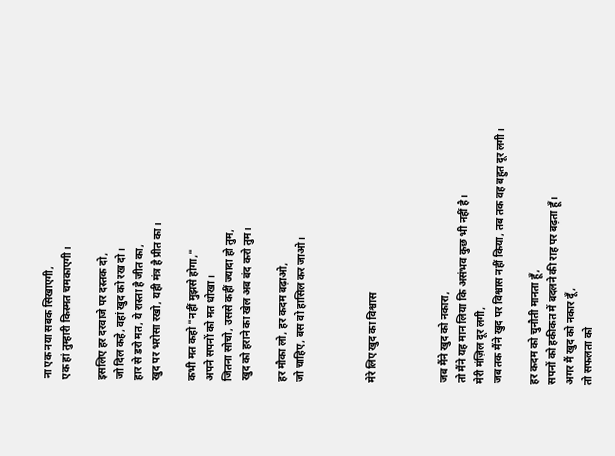ना एक नया सबक सिखाएगी,
एक हां तुम्हारी किस्मत चमकाएगी।

इसलिए हर दरवाजे पर दस्तक दो,
जो दिल कहे, वहां खुद को रख दो।
हार से डरो मत, ये रास्ता है जीत का,
खुद पर भरोसा रखो, यही मंत्र है प्रीत का।

कभी मत कहो "नहीं मुझसे होगा,"
अपने सपनों को मत धोखा।
जितना सोचो, उससे कहीं ज्यादा हो तुम,
खुद को हराने का खेल अब बंद करो तुम।

हर मौका लो, हर कदम बढ़ाओ,
जो चाहिए, बस वो हासिल कर जाओ।



मेरे लिए खुद का विश्वास



जब मैंने खुद को नकारा,
तो मैंने यह मान लिया कि असंभव कुछ भी नहीं है।
मेरी मंज़िल दूर लगी,
जब तक मैंने खुद पर विश्वास नहीं किया, तब तक वह बहुत दूर लगी।

हर कदम को चुनौती मानता हूँ,
सपनों को हकीकत में बदलने की राह पर बढ़ता हूँ।
अगर मैं खुद को नकार दूँ,
तो सफलता को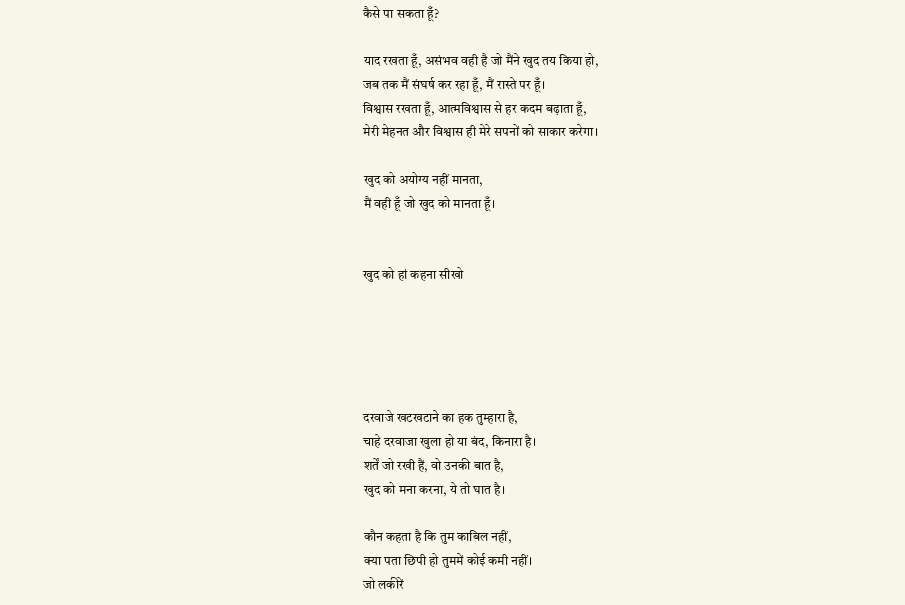कैसे पा सकता हूँ?

याद रखता हूँ, असंभव वही है जो मैंने खुद तय किया हो,
जब तक मैं संघर्ष कर रहा हूँ, मैं रास्ते पर हूँ।
विश्वास रखता हूँ, आत्मविश्वास से हर कदम बढ़ाता हूँ,
मेरी मेहनत और विश्वास ही मेरे सपनों को साकार करेगा।

खुद को अयोग्य नहीं मानता,
मैं वही हूँ जो खुद को मानता हूँ।


खुद को हां कहना सीखो





दरवाजे खटखटाने का हक तुम्हारा है,
चाहे दरवाजा खुला हो या बंद, किनारा है।
शर्तें जो रखी हैं, वो उनकी बात है,
खुद को मना करना, ये तो घात है।

कौन कहता है कि तुम काबिल नहीं,
क्या पता छिपी हो तुममें कोई कमी नहीं।
जो लकीरें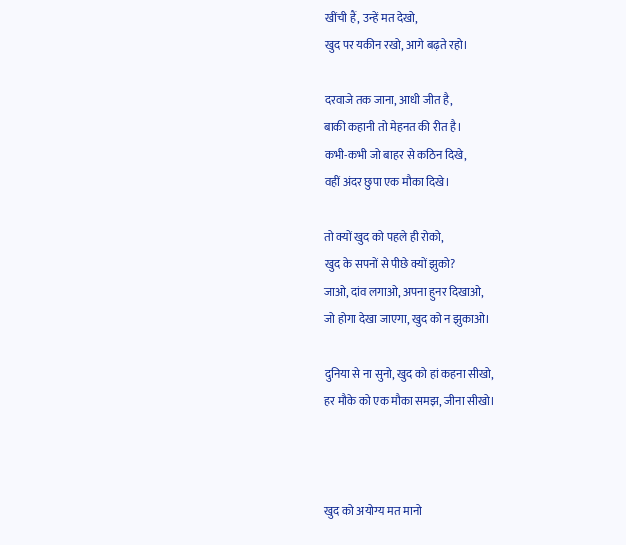खींची हैं, उन्हें मत देखो,
खुद पर यकीन रखो, आगे बढ़ते रहो।

दरवाजे तक जाना, आधी जीत है,
बाकी कहानी तो मेहनत की रीत है।
कभी-कभी जो बाहर से कठिन दिखे,
वहीं अंदर छुपा एक मौका दिखे।

तो क्यों खुद को पहले ही रोको,
खुद के सपनों से पीछे क्यों झुको?
जाओ, दांव लगाओ, अपना हुनर दिखाओ,
जो होगा देखा जाएगा, खुद को न झुकाओ।

दुनिया से ना सुनो, खुद को हां कहना सीखो,
हर मौके को एक मौका समझ, जीना सीखो।



खुद को अयोग्य मत मानो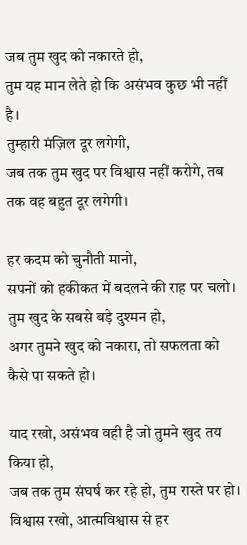जब तुम खुद को नकारते हो,
तुम यह मान लेते हो कि असंभव कुछ भी नहीं है।
तुम्हारी मंज़िल दूर लगेगी,
जब तक तुम खुद पर विश्वास नहीं करोगे, तब तक वह बहुत दूर लगेगी।

हर कदम को चुनौती मानो,
सपनों को हकीकत में बदलने की राह पर चलो।
तुम खुद के सबसे बड़े दुश्मन हो,
अगर तुमने खुद को नकारा, तो सफलता को कैसे पा सकते हो।

याद रखो, असंभव वही है जो तुमने खुद तय किया हो,
जब तक तुम संघर्ष कर रहे हो, तुम रास्ते पर हो।
विश्वास रखो, आत्मविश्वास से हर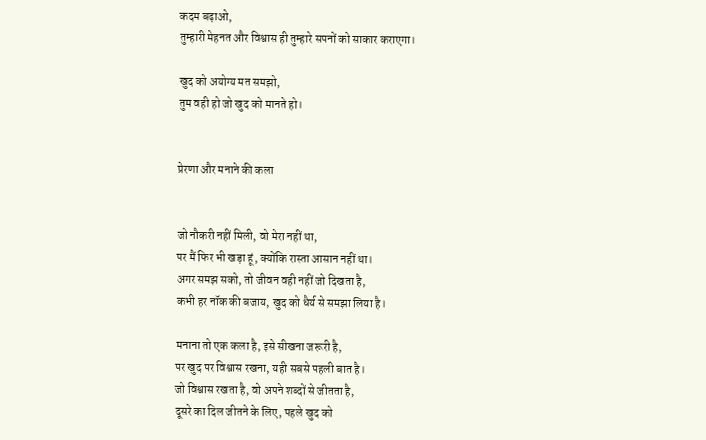कदम बढ़ाओ,
तुम्हारी मेहनत और विश्वास ही तुम्हारे सपनों को साकार कराएगा।

खुद को अयोग्य मत समझो,
तुम वही हो जो खुद को मानते हो।


प्रेरणा और मनाने की कला


जो नौकरी नहीं मिली, वो मेरा नहीं था,
पर मैं फिर भी खड़ा हूं, क्योंकि रास्ता आसान नहीं था।
अगर समझ सको, तो जीवन वही नहीं जो दिखता है,
कभी हर नॉक की बजाय, खुद को धैर्य से समझा लिया है।

मनाना तो एक कला है, इसे सीखना जरूरी है,
पर खुद पर विश्वास रखना, यही सबसे पहली बात है।
जो विश्वास रखता है, वो अपने शब्दों से जीतता है,
दूसरे का दिल जीतने के लिए, पहले खुद को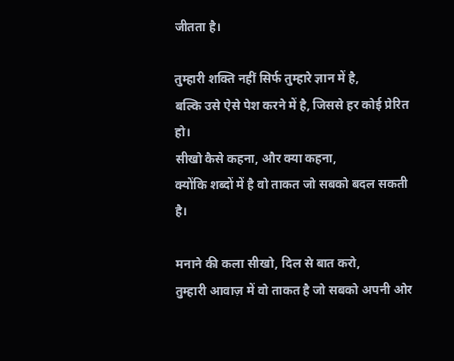जीतता है।

तुम्हारी शक्ति नहीं सिर्फ तुम्हारे ज्ञान में है,
बल्कि उसे ऐसे पेश करने में है, जिससे हर कोई प्रेरित हो।
सीखो कैसे कहना, और क्या कहना,
क्योंकि शब्दों में है वो ताकत जो सबको बदल सकती है।

मनाने की कला सीखो, दिल से बात करो,
तुम्हारी आवाज़ में वो ताकत है जो सबको अपनी ओर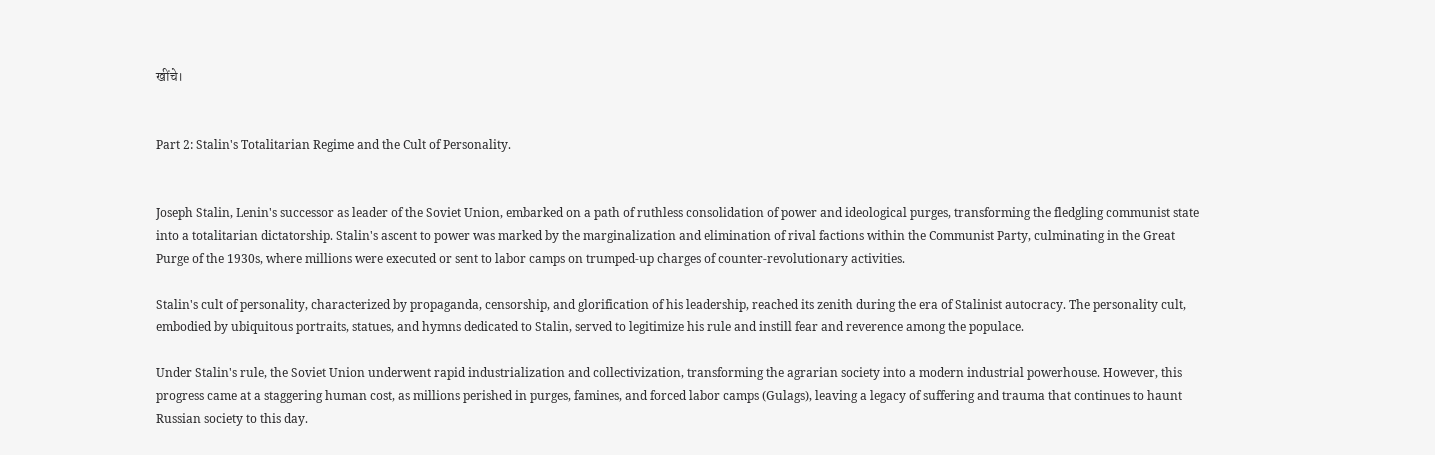खींचे।


Part 2: Stalin's Totalitarian Regime and the Cult of Personality.


Joseph Stalin, Lenin's successor as leader of the Soviet Union, embarked on a path of ruthless consolidation of power and ideological purges, transforming the fledgling communist state into a totalitarian dictatorship. Stalin's ascent to power was marked by the marginalization and elimination of rival factions within the Communist Party, culminating in the Great Purge of the 1930s, where millions were executed or sent to labor camps on trumped-up charges of counter-revolutionary activities.

Stalin's cult of personality, characterized by propaganda, censorship, and glorification of his leadership, reached its zenith during the era of Stalinist autocracy. The personality cult, embodied by ubiquitous portraits, statues, and hymns dedicated to Stalin, served to legitimize his rule and instill fear and reverence among the populace.

Under Stalin's rule, the Soviet Union underwent rapid industrialization and collectivization, transforming the agrarian society into a modern industrial powerhouse. However, this progress came at a staggering human cost, as millions perished in purges, famines, and forced labor camps (Gulags), leaving a legacy of suffering and trauma that continues to haunt Russian society to this day.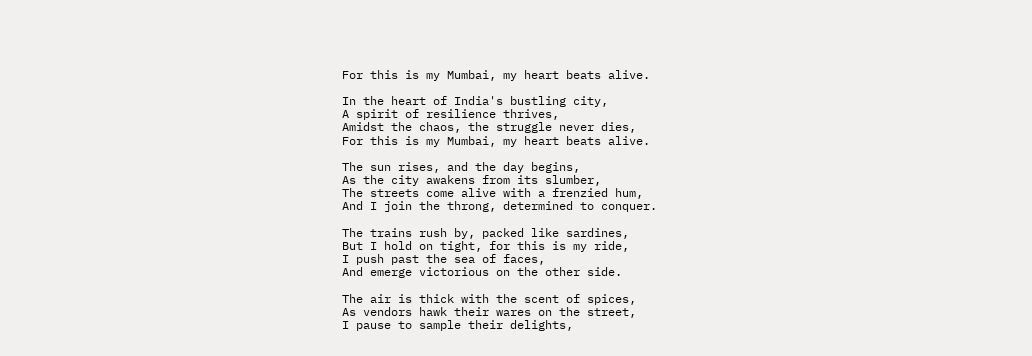For this is my Mumbai, my heart beats alive.

In the heart of India's bustling city,
A spirit of resilience thrives,
Amidst the chaos, the struggle never dies,
For this is my Mumbai, my heart beats alive.

The sun rises, and the day begins,
As the city awakens from its slumber,
The streets come alive with a frenzied hum,
And I join the throng, determined to conquer.

The trains rush by, packed like sardines,
But I hold on tight, for this is my ride,
I push past the sea of faces,
And emerge victorious on the other side.

The air is thick with the scent of spices,
As vendors hawk their wares on the street,
I pause to sample their delights,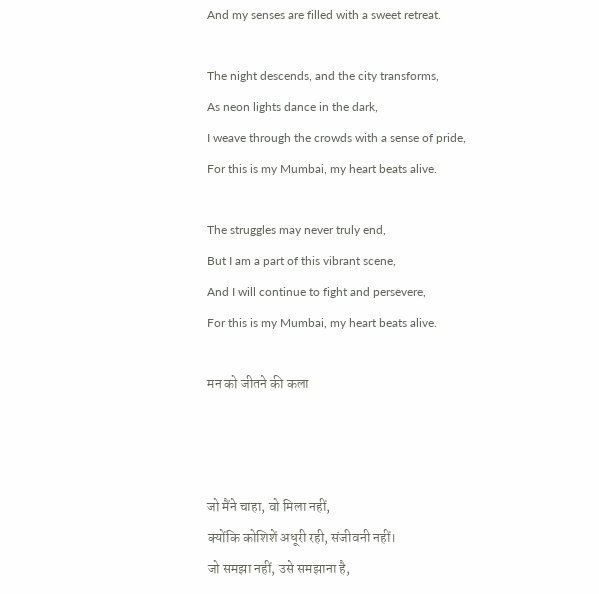And my senses are filled with a sweet retreat.

The night descends, and the city transforms,
As neon lights dance in the dark,
I weave through the crowds with a sense of pride,
For this is my Mumbai, my heart beats alive.

The struggles may never truly end,
But I am a part of this vibrant scene,
And I will continue to fight and persevere,
For this is my Mumbai, my heart beats alive.

मन को जीतने की कला



जो मैंने चाहा, वो मिला नहीं,
क्योंकि कोशिशें अधूरी रही, संजीवनी नहीं।
जो समझा नहीं, उसे समझाना है,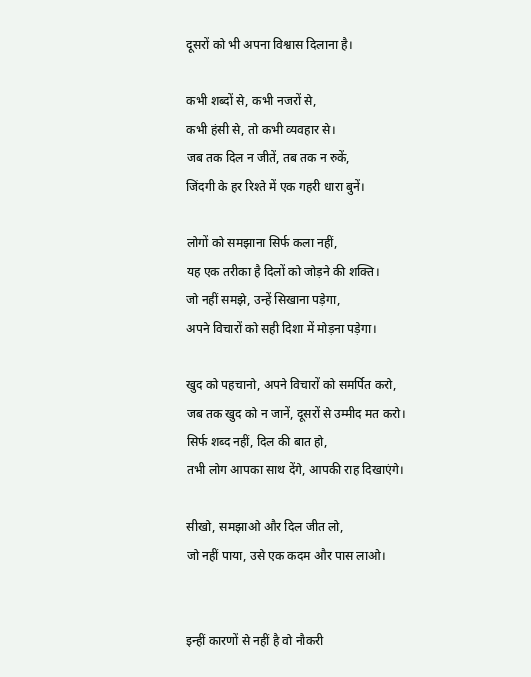दूसरों को भी अपना विश्वास दिलाना है।

कभी शब्दों से, कभी नजरों से,
कभी हंसी से, तो कभी व्यवहार से।
जब तक दिल न जीतें, तब तक न रुकें,
जिंदगी के हर रिश्ते में एक गहरी धारा बुनें।

लोगों को समझाना सिर्फ कला नहीं,
यह एक तरीका है दिलों को जोड़ने की शक्ति।
जो नहीं समझे, उन्हें सिखाना पड़ेगा,
अपने विचारों को सही दिशा में मोड़ना पड़ेगा।

खुद को पहचानो, अपने विचारों को समर्पित करो,
जब तक खुद को न जानें, दूसरों से उम्मीद मत करो।
सिर्फ शब्द नहीं, दिल की बात हो,
तभी लोग आपका साथ देंगे, आपकी राह दिखाएंगे।

सीखो, समझाओ और दिल जीत लो,
जो नहीं पाया, उसे एक कदम और पास लाओ।


इन्हीं कारणों से नहीं है वो नौकरी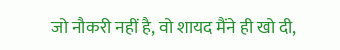जो नौकरी नहीं है, वो शायद मैंने ही खो दी,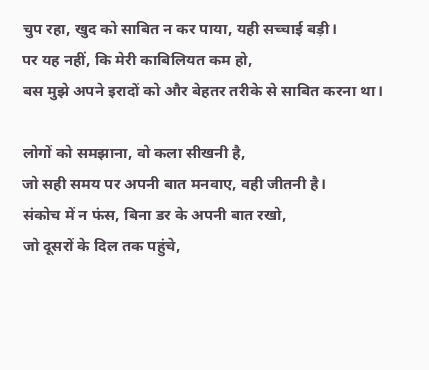चुप रहा, खुद को साबित न कर पाया, यही सच्चाई बड़ी।
पर यह नहीं, कि मेरी काबिलियत कम हो,
बस मुझे अपने इरादों को और बेहतर तरीके से साबित करना था।

लोगों को समझाना, वो कला सीखनी है,
जो सही समय पर अपनी बात मनवाए, वही जीतनी है।
संकोच में न फंस, बिना डर के अपनी बात रखो,
जो दूसरों के दिल तक पहुंचे,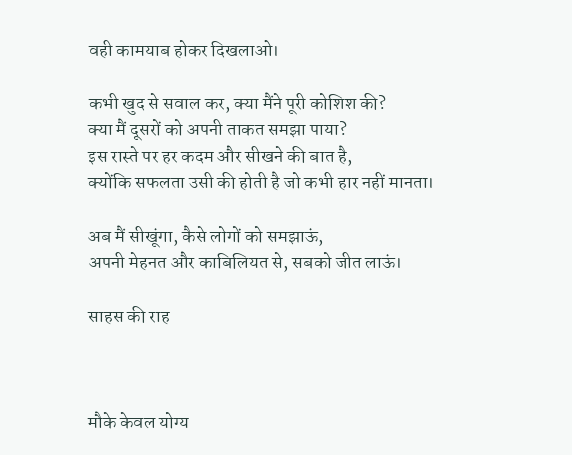वही कामयाब होकर दिखलाओ।

कभी खुद से सवाल कर, क्या मैंने पूरी कोशिश की?
क्या मैं दूसरों को अपनी ताकत समझा पाया?
इस रास्ते पर हर कदम और सीखने की बात है,
क्योंकि सफलता उसी की होती है जो कभी हार नहीं मानता।

अब मैं सीखूंगा, कैसे लोगों को समझाऊं,
अपनी मेहनत और काबिलियत से, सबको जीत लाऊं।

साहस की राह



मौके केवल योग्य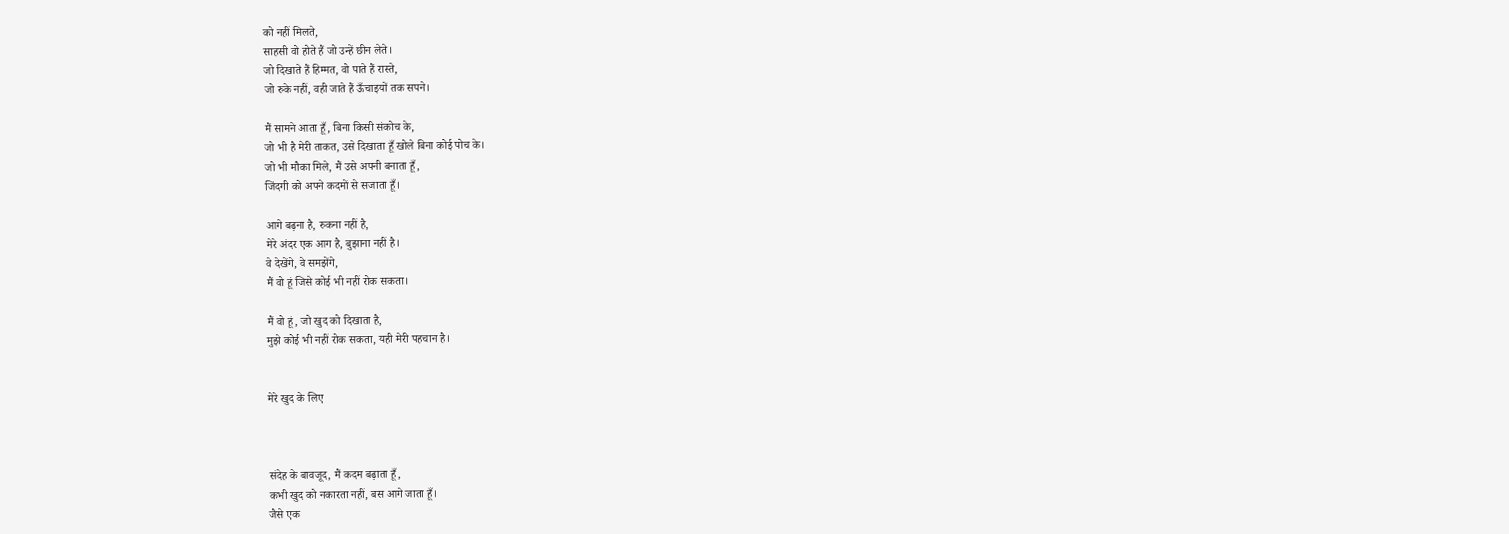को नहीं मिलते,
साहसी वो होते हैं जो उन्हें छीन लेते।
जो दिखाते हैं हिम्मत, वो पाते हैं रास्ते,
जो रुके नहीं, वही जाते हैं ऊँचाइयों तक सपने।

मैं सामने आता हूँ, बिना किसी संकोच के,
जो भी है मेरी ताकत, उसे दिखाता हूँ खोले बिना कोई पोच के।
जो भी मौका मिले, मैं उसे अपनी बनाता हूँ,
जिंदगी को अपने कदमों से सजाता हूँ।

आगे बढ़ना है, रुकना नहीं है,
मेरे अंदर एक आग है, बुझाना नहीं है।
वे देखेंगे, वे समझेंगे,
मैं वो हूं जिसे कोई भी नहीं रोक सकता।

मैं वो हूं, जो खुद को दिखाता है,
मुझे कोई भी नहीं रोक सकता, यही मेरी पहचान है।


मेरे खुद के लिए



संदेह के बावजूद, मैं कदम बढ़ाता हूँ,
कभी खुद को नकारता नहीं, बस आगे जाता हूँ।
जैसे एक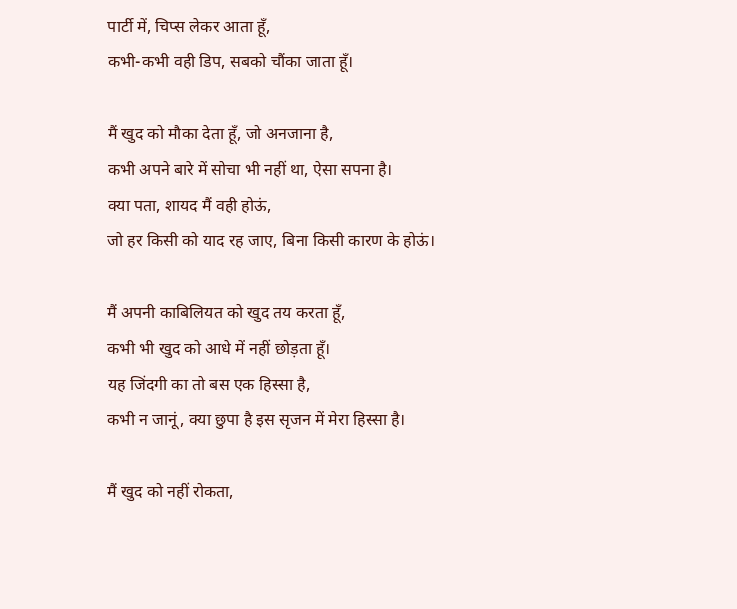पार्टी में, चिप्स लेकर आता हूँ,
कभी-कभी वही डिप, सबको चौंका जाता हूँ।

मैं खुद को मौका देता हूँ, जो अनजाना है,
कभी अपने बारे में सोचा भी नहीं था, ऐसा सपना है।
क्या पता, शायद मैं वही होऊं,
जो हर किसी को याद रह जाए, बिना किसी कारण के होऊं।

मैं अपनी काबिलियत को खुद तय करता हूँ,
कभी भी खुद को आधे में नहीं छोड़ता हूँ।
यह जिंदगी का तो बस एक हिस्सा है,
कभी न जानूं, क्या छुपा है इस सृजन में मेरा हिस्सा है।

मैं खुद को नहीं रोकता,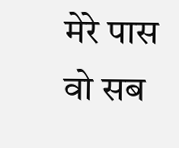मेरे पास वो सब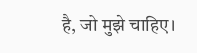है, जो मुझे चाहिए।